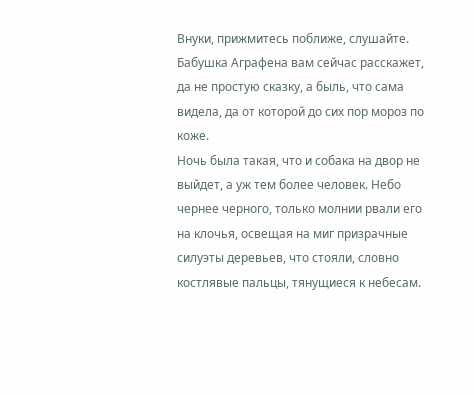Внуки, прижмитесь поближе, слушайте. Бабушка Аграфена вам сейчас расскажет, да не простую сказку, а быль, что сама видела, да от которой до сих пор мороз по коже.
Ночь была такая, что и собака на двор не выйдет, а уж тем более человек. Небо чернее черного, только молнии рвали его на клочья, освещая на миг призрачные силуэты деревьев, что стояли, словно костлявые пальцы, тянущиеся к небесам.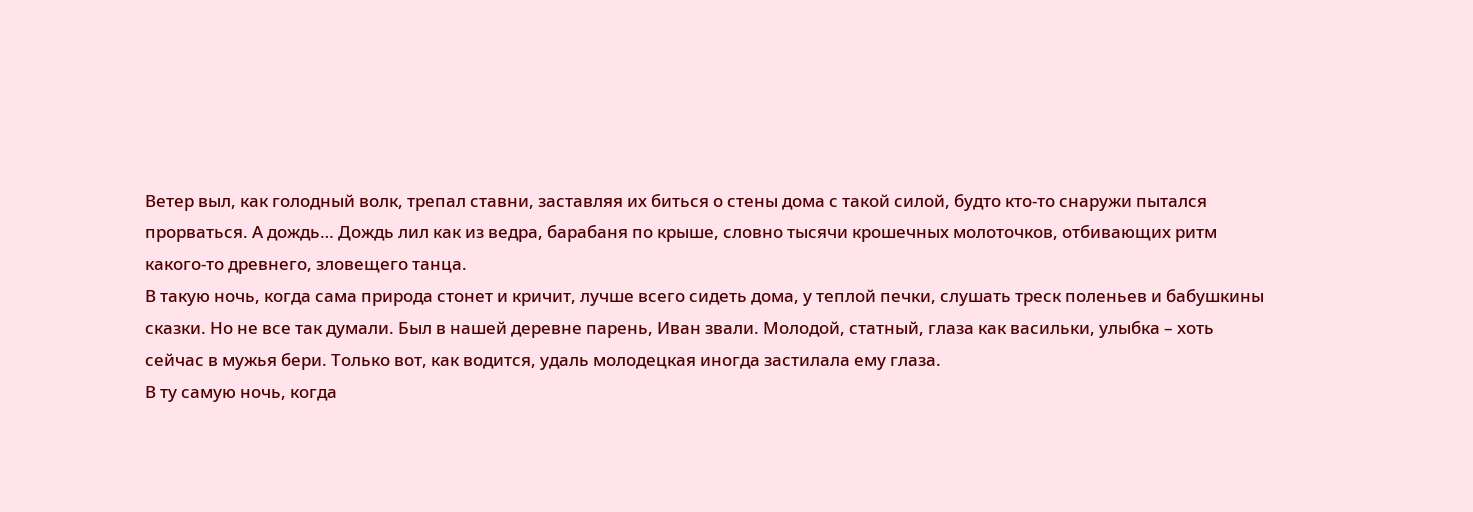Ветер выл, как голодный волк, трепал ставни, заставляя их биться о стены дома с такой силой, будто кто-то снаружи пытался прорваться. А дождь… Дождь лил как из ведра, барабаня по крыше, словно тысячи крошечных молоточков, отбивающих ритм какого-то древнего, зловещего танца.
В такую ночь, когда сама природа стонет и кричит, лучше всего сидеть дома, у теплой печки, слушать треск поленьев и бабушкины сказки. Но не все так думали. Был в нашей деревне парень, Иван звали. Молодой, статный, глаза как васильки, улыбка – хоть сейчас в мужья бери. Только вот, как водится, удаль молодецкая иногда застилала ему глаза.
В ту самую ночь, когда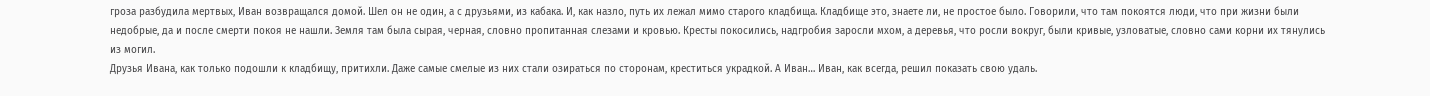гроза разбудила мертвых, Иван возвращался домой. Шел он не один, а с друзьями, из кабака. И, как назло, путь их лежал мимо старого кладбища. Кладбище это, знаете ли, не простое было. Говорили, что там покоятся люди, что при жизни были недобрые, да и после смерти покоя не нашли. Земля там была сырая, черная, словно пропитанная слезами и кровью. Кресты покосились, надгробия заросли мхом, а деревья, что росли вокруг, были кривые, узловатые, словно сами корни их тянулись из могил.
Друзья Ивана, как только подошли к кладбищу, притихли. Даже самые смелые из них стали озираться по сторонам, креститься украдкой. А Иван… Иван, как всегда, решил показать свою удаль.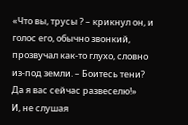«Что вы, трусы ? – крикнул он, и голос его, обычно звонкий, прозвучал как-то глухо, словно из-под земли. – Боитесь тени? Да я вас сейчас развеселю!»
И, не слушая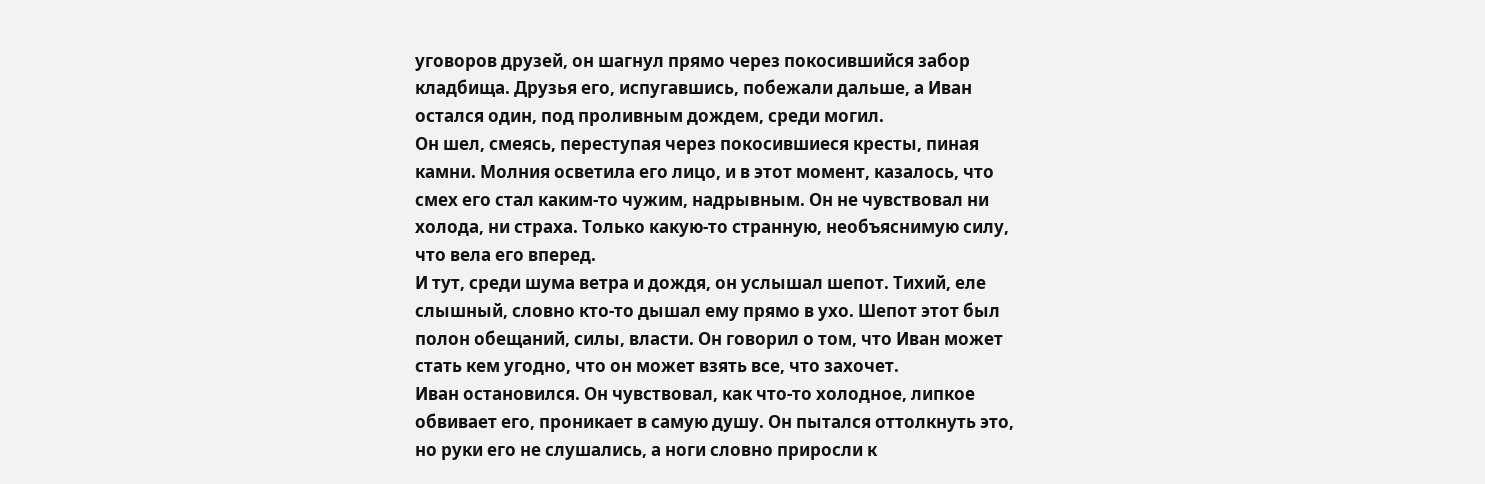уговоров друзей, он шагнул прямо через покосившийся забор кладбища. Друзья его, испугавшись, побежали дальше, а Иван остался один, под проливным дождем, среди могил.
Он шел, смеясь, переступая через покосившиеся кресты, пиная камни. Молния осветила его лицо, и в этот момент, казалось, что смех его стал каким-то чужим, надрывным. Он не чувствовал ни холода, ни страха. Только какую-то странную, необъяснимую силу, что вела его вперед.
И тут, среди шума ветра и дождя, он услышал шепот. Тихий, еле слышный, словно кто-то дышал ему прямо в ухо. Шепот этот был полон обещаний, силы, власти. Он говорил о том, что Иван может стать кем угодно, что он может взять все, что захочет.
Иван остановился. Он чувствовал, как что-то холодное, липкое обвивает его, проникает в самую душу. Он пытался оттолкнуть это, но руки его не слушались, а ноги словно приросли к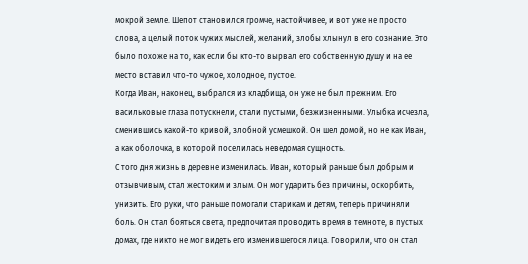мокрой земле. Шепот становился громче, настойчивее, и вот уже не просто слова, а целый поток чужих мыслей, желаний, злобы хлынул в его сознание. Это было похоже на то, как если бы кто-то вырвал его собственную душу и на ее место вставил что-то чужое, холодное, пустое.
Когда Иван, наконец, выбрался из кладбища, он уже не был прежним. Его васильковые глаза потускнели, стали пустыми, безжизненными. Улыбка исчезла, сменившись какой-то кривой, злобной усмешкой. Он шел домой, но не как Иван, а как оболочка, в которой поселилась неведомая сущность.
С того дня жизнь в деревне изменилась. Иван, который раньше был добрым и отзывчивым, стал жестоким и злым. Он мог ударить без причины, оскорбить, унизить. Его руки, что раньше помогали старикам и детям, теперь причиняли боль. Он стал бояться света, предпочитая проводить время в темноте, в пустых домах, где никто не мог видеть его изменившегося лица. Говорили, что он стал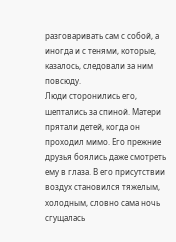разговаривать сам с собой, а иногда и с тенями, которые, казалось, следовали за ним повсюду.
Люди сторонились его, шептались за спиной. Матери прятали детей, когда он проходил мимо. Его прежние друзья боялись даже смотреть ему в глаза. В его присутствии воздух становился тяжелым, холодным, словно сама ночь сгущалась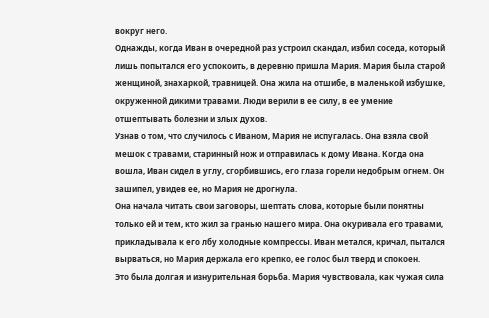вокруг него.
Однажды, когда Иван в очередной раз устроил скандал, избил соседа, который лишь попытался его успокоить, в деревню пришла Мария. Мария была старой женщиной, знахаркой, травницей. Она жила на отшибе, в маленькой избушке, окруженной дикими травами. Люди верили в ее силу, в ее умение отшептывать болезни и злых духов.
Узнав о том, что случилось с Иваном, Мария не испугалась. Она взяла свой мешок с травами, старинный нож и отправилась к дому Ивана. Когда она вошла, Иван сидел в углу, сгорбившись, его глаза горели недобрым огнем. Он зашипел, увидев ее, но Мария не дрогнула.
Она начала читать свои заговоры, шептать слова, которые были понятны только ей и тем, кто жил за гранью нашего мира. Она окуривала его травами, прикладывала к его лбу холодные компрессы. Иван метался, кричал, пытался вырваться, но Мария держала его крепко, ее голос был тверд и спокоен.
Это была долгая и изнурительная борьба. Мария чувствовала, как чужая сила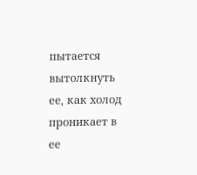пытается вытолкнуть ее, как холод проникает в ее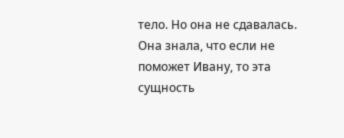тело. Но она не сдавалась. Она знала, что если не поможет Ивану, то эта сущность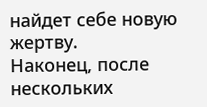найдет себе новую жертву.
Наконец, после нескольких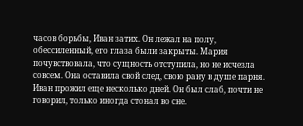часов борьбы, Иван затих. Он лежал на полу, обессиленный, его глаза были закрыты. Мария почувствовала, что сущность отступила, но не исчезла совсем. Она оставила свой след, свою рану в душе парня.
Иван прожил еще несколько дней. Он был слаб, почти не говорил, только иногда стонал во сне.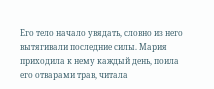Его тело начало увядать, словно из него вытягивали последние силы. Мария приходила к нему каждый день, поила его отварами трав, читала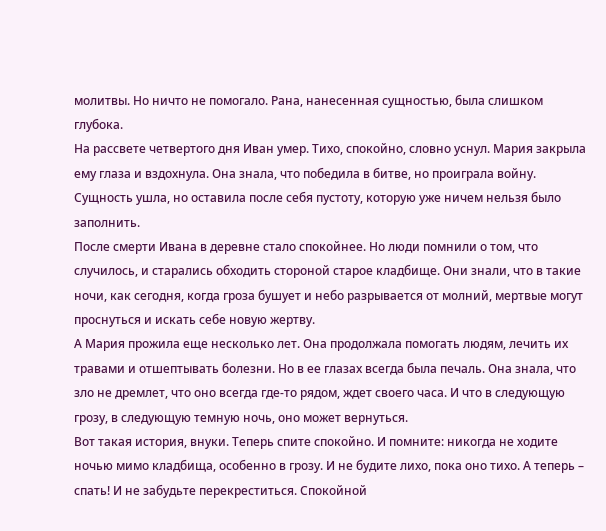молитвы. Но ничто не помогало. Рана, нанесенная сущностью, была слишком глубока.
На рассвете четвертого дня Иван умер. Тихо, спокойно, словно уснул. Мария закрыла ему глаза и вздохнула. Она знала, что победила в битве, но проиграла войну. Сущность ушла, но оставила после себя пустоту, которую уже ничем нельзя было заполнить.
После смерти Ивана в деревне стало спокойнее. Но люди помнили о том, что случилось, и старались обходить стороной старое кладбище. Они знали, что в такие ночи, как сегодня, когда гроза бушует и небо разрывается от молний, мертвые могут проснуться и искать себе новую жертву.
А Мария прожила еще несколько лет. Она продолжала помогать людям, лечить их травами и отшептывать болезни. Но в ее глазах всегда была печаль. Она знала, что зло не дремлет, что оно всегда где-то рядом, ждет своего часа. И что в следующую грозу, в следующую темную ночь, оно может вернуться.
Вот такая история, внуки. Теперь спите спокойно. И помните: никогда не ходите ночью мимо кладбища, особенно в грозу. И не будите лихо, пока оно тихо. А теперь – спать! И не забудьте перекреститься. Спокойной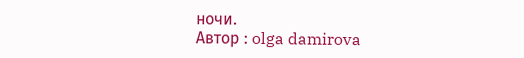ночи.
Автор : olga damirova